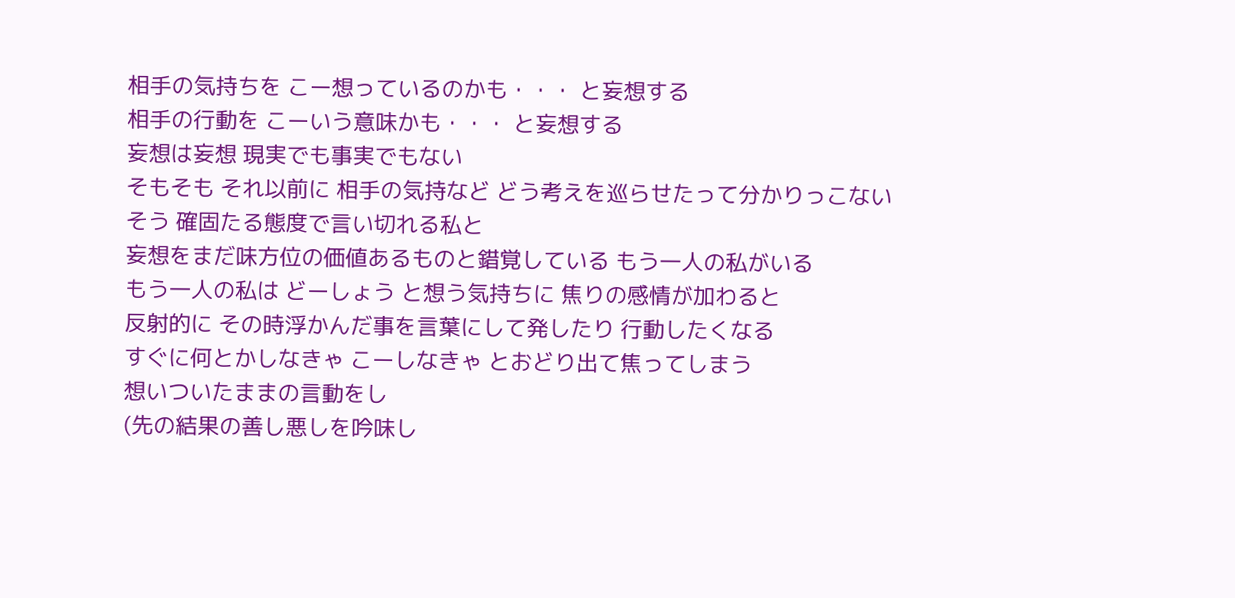相手の気持ちを こー想っているのかも・・・ と妄想する
相手の行動を こーいう意味かも・・・ と妄想する
妄想は妄想 現実でも事実でもない
そもそも それ以前に 相手の気持など どう考えを巡らせたって分かりっこない
そう 確固たる態度で言い切れる私と
妄想をまだ味方位の価値あるものと錯覚している もう一人の私がいる
もう一人の私は どーしょう と想う気持ちに 焦りの感情が加わると
反射的に その時浮かんだ事を言葉にして発したり 行動したくなる
すぐに何とかしなきゃ こーしなきゃ とおどり出て焦ってしまう
想いついたままの言動をし
(先の結果の善し悪しを吟味し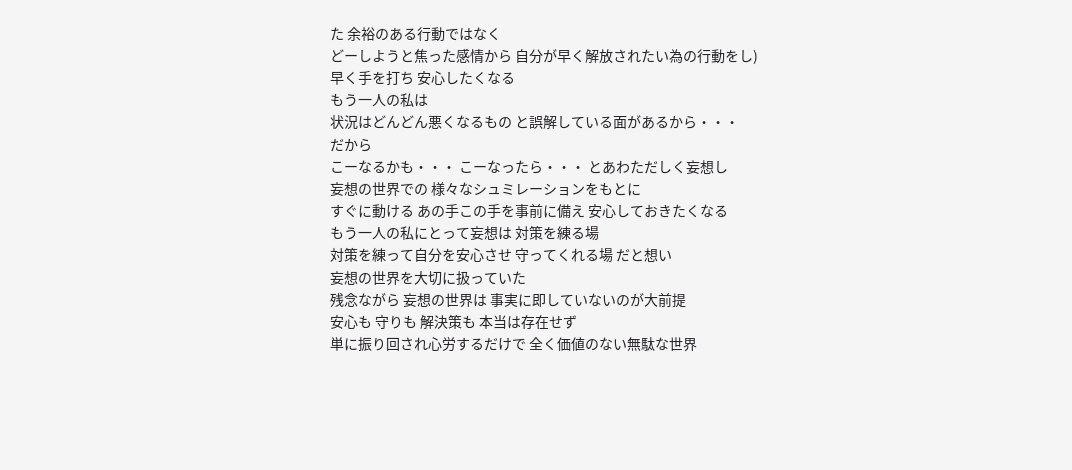た 余裕のある行動ではなく
どーしようと焦った感情から 自分が早く解放されたい為の行動をし)
早く手を打ち 安心したくなる
もう一人の私は
状況はどんどん悪くなるもの と誤解している面があるから・・・
だから
こーなるかも・・・ こーなったら・・・ とあわただしく妄想し
妄想の世界での 様々なシュミレーションをもとに
すぐに動ける あの手この手を事前に備え 安心しておきたくなる
もう一人の私にとって妄想は 対策を練る場
対策を練って自分を安心させ 守ってくれる場 だと想い
妄想の世界を大切に扱っていた
残念ながら 妄想の世界は 事実に即していないのが大前提
安心も 守りも 解決策も 本当は存在せず
単に振り回され心労するだけで 全く価値のない無駄な世界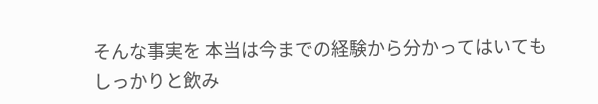そんな事実を 本当は今までの経験から分かってはいても
しっかりと飲み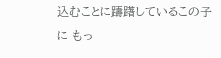込むことに躊躇しているこの子に もっ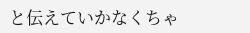と伝えていかなくちゃ